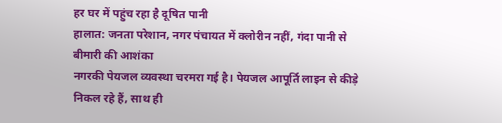हर घर में पहुंच रहा है दूषित पानी
हालात: जनता परेशान, नगर पंचायत में क्लोरीन नहीं, गंदा पानी से बीमारी की आशंका
नगरकी पेयजल व्यवस्था चरमरा गई है। पेयजल आपूर्ति लाइन से कीड़े निकल रहे हैं, साथ ही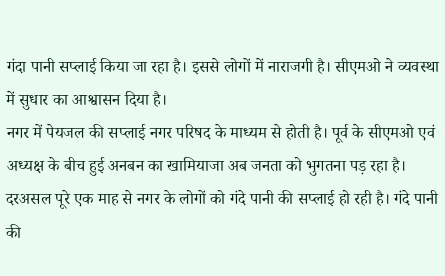गंदा पानी सप्लाई किया जा रहा है। इससे लोगों में नाराजगी है। सीएमओ ने व्यवस्था में सुधार का आश्वासन दिया है।
नगर में पेयजल की सप्लाई नगर परिषद के माध्यम से होती है। पूर्व के सीएमओ एवं अध्यक्ष के बीच हुई अनबन का खामियाजा अब जनता को भुगतना पड़ रहा है। दरअसल पूरे एक माह से नगर के लोगों को गंदे पानी की सप्लाई हो रही है। गंदे पानी की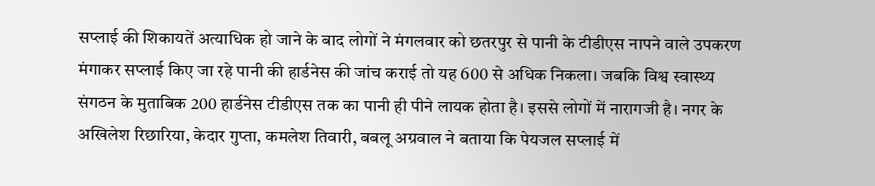सप्लाई की शिकायतें अत्याधिक हो जाने के बाद लोगों ने मंगलवार को छतरपुर से पानी के टीडीएस नापने वाले उपकरण मंगाकर सप्लाई किए जा रहे पानी की हार्डनेस की जांच कराई तो यह 600 से अधिक निकला। जबकि विश्व स्वास्थ्य संगठन के मुताबिक 200 हार्डनेस टीडीएस तक का पानी ही पीने लायक होता है। इससे लोगों में नारागजी है। नगर के अखिलेश रिछारिया, केदार गुप्ता, कमलेश तिवारी, बबलू अग्रवाल ने बताया कि पेयजल सप्लाई में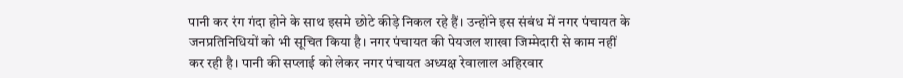पानी कर रंग गंदा होने के साथ इसमे छोटे कीड़े निकल रहे हैं। उन्होंने इस संबंध में नगर पंचायत के जनप्रतिनिधियों को भी सूचित किया है। नगर पंचायत की पेयजल शाखा जिम्मेदारी से काम नहीं कर रही है। पानी की सप्लाई को लेकर नगर पंचायत अध्यक्ष रेवालाल अहिरवार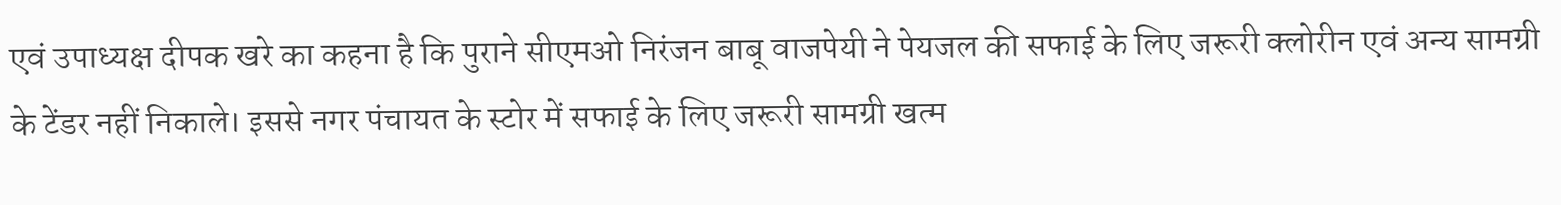एवं उपाध्यक्ष दीपक खरे का कहना है कि पुराने सीएमओ निरंजन बाबू वाजपेयी ने पेयजल की सफाई के लिए जरूरी क्लोरीन एवं अन्य सामग्री के टेंडर नहीं निकाले। इससे नगर पंचायत के स्टोर में सफाई के लिए जरूरी सामग्री खत्म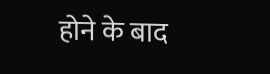होने के बाद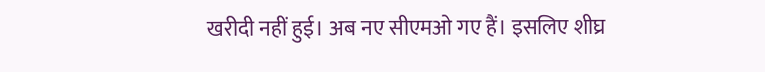खरीदी नहीं हुई। अब नए सीएमओ गए हैं। इसलिए शीघ्र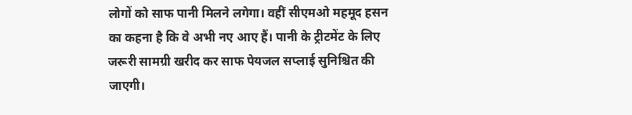लोगों को साफ पानी मिलने लगेगा। वहीं सीएमओ महमूद हसन का कहना है कि वे अभी नए आए हैं। पानी के ट्रीटमेंट के लिए जरूरी सामग्री खरीद कर साफ पेयजल सप्लाई सुनिश्चित की जाएगी।